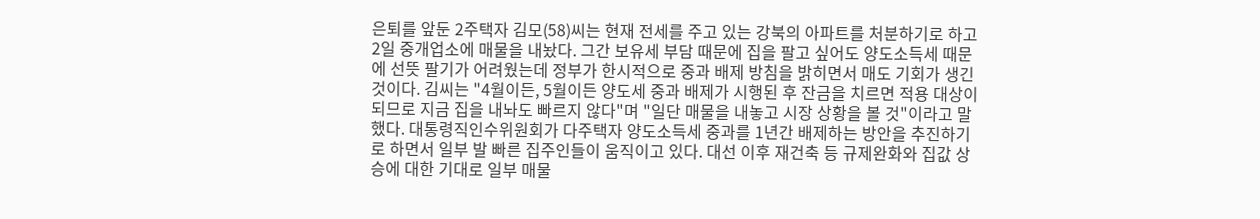은퇴를 앞둔 2주택자 김모(58)씨는 현재 전세를 주고 있는 강북의 아파트를 처분하기로 하고 2일 중개업소에 매물을 내놨다. 그간 보유세 부담 때문에 집을 팔고 싶어도 양도소득세 때문에 선뜻 팔기가 어려웠는데 정부가 한시적으로 중과 배제 방침을 밝히면서 매도 기회가 생긴 것이다. 김씨는 "4월이든, 5월이든 양도세 중과 배제가 시행된 후 잔금을 치르면 적용 대상이 되므로 지금 집을 내놔도 빠르지 않다"며 "일단 매물을 내놓고 시장 상황을 볼 것"이라고 말했다. 대통령직인수위원회가 다주택자 양도소득세 중과를 1년간 배제하는 방안을 추진하기로 하면서 일부 발 빠른 집주인들이 움직이고 있다. 대선 이후 재건축 등 규제완화와 집값 상승에 대한 기대로 일부 매물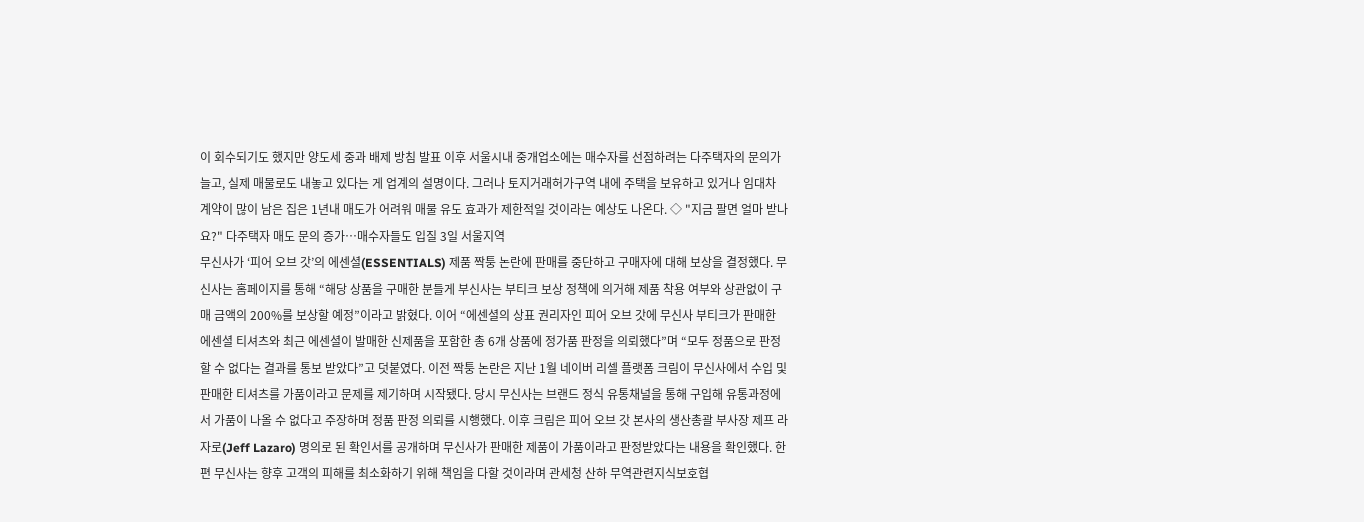이 회수되기도 했지만 양도세 중과 배제 방침 발표 이후 서울시내 중개업소에는 매수자를 선점하려는 다주택자의 문의가 늘고, 실제 매물로도 내놓고 있다는 게 업계의 설명이다. 그러나 토지거래허가구역 내에 주택을 보유하고 있거나 임대차 계약이 많이 남은 집은 1년내 매도가 어려워 매물 유도 효과가 제한적일 것이라는 예상도 나온다. ◇ "지금 팔면 얼마 받나요?" 다주택자 매도 문의 증가…매수자들도 입질 3일 서울지역
무신사가 ‘피어 오브 갓’의 에센셜(ESSENTIALS) 제품 짝퉁 논란에 판매를 중단하고 구매자에 대해 보상을 결정했다. 무신사는 홈페이지를 통해 “해당 상품을 구매한 분들게 부신사는 부티크 보상 정책에 의거해 제품 착용 여부와 상관없이 구매 금액의 200%를 보상할 예정”이라고 밝혔다. 이어 “에센셜의 상표 권리자인 피어 오브 갓에 무신사 부티크가 판매한 에센셜 티셔츠와 최근 에센셜이 발매한 신제품을 포함한 총 6개 상품에 정가품 판정을 의뢰했다”며 “모두 정품으로 판정할 수 없다는 결과를 통보 받았다”고 덧붙였다. 이전 짝퉁 논란은 지난 1월 네이버 리셀 플랫폼 크림이 무신사에서 수입 및 판매한 티셔츠를 가품이라고 문제를 제기하며 시작됐다. 당시 무신사는 브랜드 정식 유통채널을 통해 구입해 유통과정에서 가품이 나올 수 없다고 주장하며 정품 판정 의뢰를 시행했다. 이후 크림은 피어 오브 갓 본사의 생산총괄 부사장 제프 라자로(Jeff Lazaro) 명의로 된 확인서를 공개하며 무신사가 판매한 제품이 가품이라고 판정받았다는 내용을 확인했다. 한편 무신사는 향후 고객의 피해를 최소화하기 위해 책임을 다할 것이라며 관세청 산하 무역관련지식보호협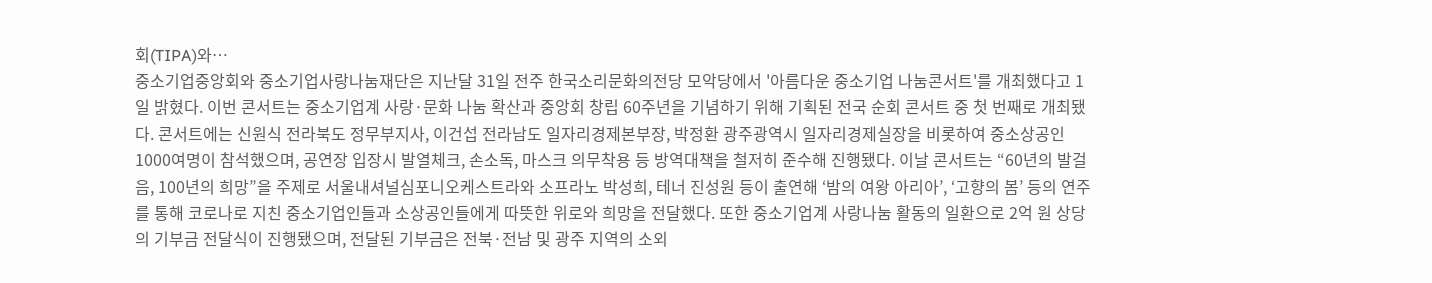회(TIPA)와…
중소기업중앙회와 중소기업사랑나눔재단은 지난달 31일 전주 한국소리문화의전당 모악당에서 '아름다운 중소기업 나눔콘서트'를 개최했다고 1일 밝혔다. 이번 콘서트는 중소기업계 사랑·문화 나눔 확산과 중앙회 창립 60주년을 기념하기 위해 기획된 전국 순회 콘서트 중 첫 번째로 개최됐다. 콘서트에는 신원식 전라북도 정무부지사, 이건섭 전라남도 일자리경제본부장, 박정환 광주광역시 일자리경제실장을 비롯하여 중소상공인 1000여명이 참석했으며, 공연장 입장시 발열체크, 손소독, 마스크 의무착용 등 방역대책을 철저히 준수해 진행됐다. 이날 콘서트는 “60년의 발걸음, 100년의 희망”을 주제로 서울내셔널심포니오케스트라와 소프라노 박성희, 테너 진성원 등이 출연해 ‘밤의 여왕 아리아’, ‘고향의 봄’ 등의 연주를 통해 코로나로 지친 중소기업인들과 소상공인들에게 따뜻한 위로와 희망을 전달했다. 또한 중소기업계 사랑나눔 활동의 일환으로 2억 원 상당의 기부금 전달식이 진행됐으며, 전달된 기부금은 전북·전남 및 광주 지역의 소외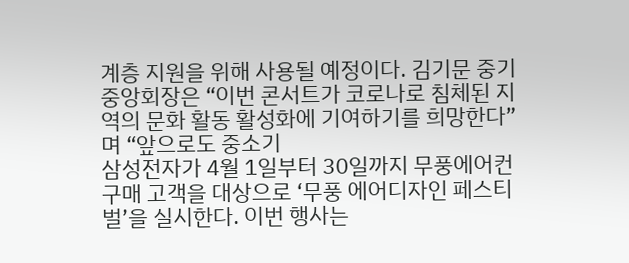계층 지원을 위해 사용될 예정이다. 김기문 중기중앙회장은 “이번 콘서트가 코로나로 침체된 지역의 문화 활동 활성화에 기여하기를 희망한다”며 “앞으로도 중소기
삼성전자가 4월 1일부터 30일까지 무풍에어컨 구매 고객을 대상으로 ‘무풍 에어디자인 페스티벌’을 실시한다. 이번 행사는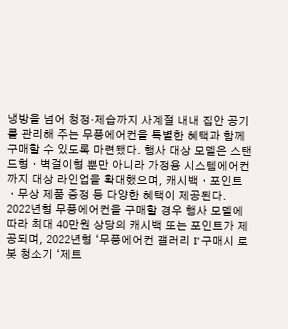냉방을 넘어 청정·제습까지 사계절 내내 집안 공기를 관리해 주는 무풍에어컨을 특별한 혜택과 함께 구매할 수 있도록 마련됐다. 행사 대상 모델은 스탠드형ㆍ벽걸이형 뿐만 아니라 가정용 시스템에어컨까지 대상 라인업을 확대했으며, 캐시백ㆍ포인트ㆍ무상 제품 증정 등 다양한 혜택이 제공된다. 2022년형 무풍에어컨을 구매할 경우 행사 모델에 따라 최대 40만원 상당의 캐시백 또는 포인트가 제공되며, 2022년형 ‘무풍에어컨 갤러리 I’ 구매시 로봇 청소기 ‘제트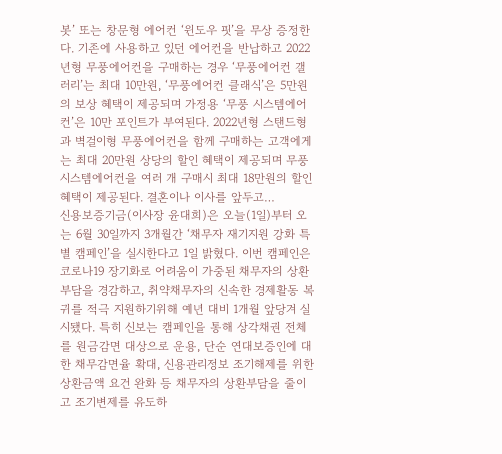봇’ 또는 창문형 에어컨 ‘윈도우 핏’을 무상 증정한다. 기존에 사용하고 있던 에어컨을 반납하고 2022년형 무풍에어컨을 구매하는 경우 ‘무풍에어컨 갤러리’는 최대 10만원, ‘무풍에어컨 클래식’은 5만원의 보상 혜택이 제공되며 가정용 ‘무풍 시스템에어컨’은 10만 포인트가 부여된다. 2022년형 스탠드형과 벽걸이형 무풍에어컨을 함께 구매하는 고객에게는 최대 20만원 상당의 할인 혜택이 제공되며 무풍 시스템에어컨을 여러 개 구매시 최대 18만원의 할인혜택이 제공된다. 결혼이나 이사를 앞두고…
신용보증기금(이사장 윤대희)은 오늘(1일)부터 오는 6월 30일까지 3개월간 ‘채무자 재기지원 강화 특별 캠페인’을 실시한다고 1일 밝혔다. 이번 캠페인은 코로나19 장기화로 어려움이 가중된 채무자의 상환부담을 경감하고, 취약채무자의 신속한 경제활동 복귀를 적극 지원하기위해 예년 대비 1개월 앞당겨 실시됐다. 특히 신보는 캠페인을 통해 상각채권 전체를 원금감면 대상으로 운용, 단순 연대보증인에 대한 채무감면율 확대, 신용관리정보 조기해제를 위한 상환금액 요건 완화 등 채무자의 상환부담을 줄이고 조기변제를 유도하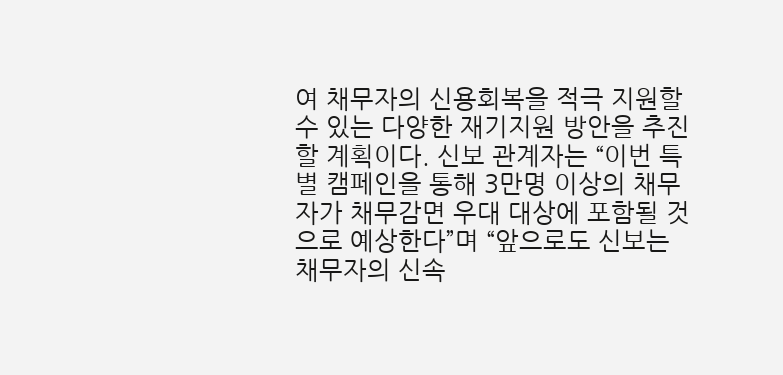여 채무자의 신용회복을 적극 지원할 수 있는 다양한 재기지원 방안을 추진할 계획이다. 신보 관계자는 “이번 특별 캠페인을 통해 3만명 이상의 채무자가 채무감면 우대 대상에 포함될 것으로 예상한다”며 “앞으로도 신보는 채무자의 신속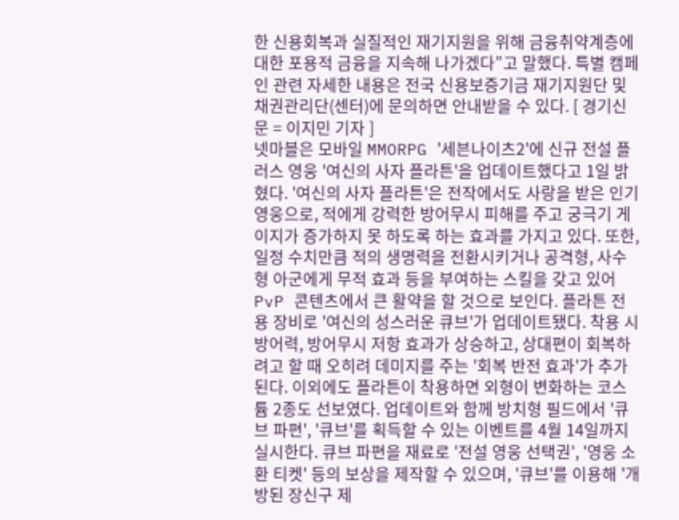한 신용회복과 실질적인 재기지원을 위해 금융취약계층에대한 포용적 금융을 지속해 나가겠다”고 말했다. 특별 캠페인 관련 자세한 내용은 전국 신용보증기금 재기지원단 및 채권관리단(센터)에 문의하면 안내받을 수 있다. [ 경기신문 = 이지민 기자 ]
넷마블은 모바일 MMORPG '세븐나이츠2'에 신규 전설 플러스 영웅 '여신의 사자 플라튼'을 업데이트했다고 1일 밝혔다. '여신의 사자 플라튼'은 전작에서도 사랑을 받은 인기 영웅으로, 적에게 강력한 방어무시 피해를 주고 궁극기 게이지가 증가하지 못 하도록 하는 효과를 가지고 있다. 또한, 일정 수치만큼 적의 생명력을 전환시키거나 공격형, 사수형 아군에게 무적 효과 등을 부여하는 스킬을 갖고 있어 PvP 콘텐츠에서 큰 활약을 할 것으로 보인다. 플라튼 전용 장비로 '여신의 성스러운 큐브'가 업데이트됐다. 착용 시 방어력, 방어무시 저항 효과가 상승하고, 상대편이 회복하려고 할 때 오히려 데미지를 주는 '회복 반전 효과'가 추가된다. 이외에도 플라튼이 착용하면 외형이 변화하는 코스튬 2종도 선보였다. 업데이트와 함께 방치형 필드에서 '큐브 파편', '큐브'를 획득할 수 있는 이벤트를 4월 14일까지 실시한다. 큐브 파편을 재료로 '전설 영웅 선택권', '영웅 소환 티켓' 등의 보상을 제작할 수 있으며, '큐브'를 이용해 '개방된 장신구 제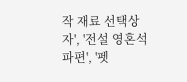작 재료 선택상자', '전설 영혼석 파편', '펫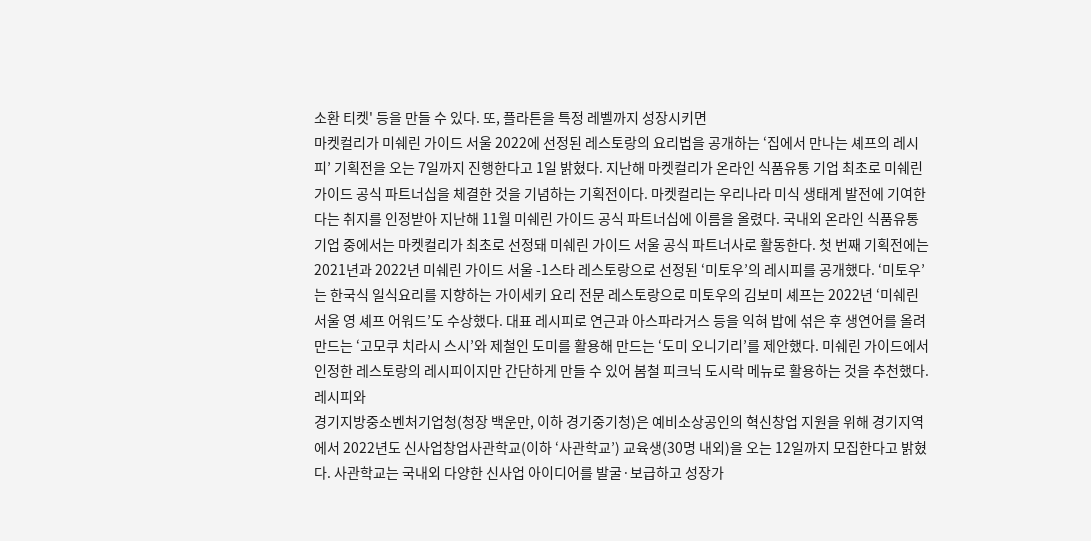소환 티켓' 등을 만들 수 있다. 또, 플라튼을 특정 레벨까지 성장시키면
마켓컬리가 미쉐린 가이드 서울 2022에 선정된 레스토랑의 요리법을 공개하는 ‘집에서 만나는 셰프의 레시피’ 기획전을 오는 7일까지 진행한다고 1일 밝혔다. 지난해 마켓컬리가 온라인 식품유통 기업 최초로 미쉐린 가이드 공식 파트너십을 체결한 것을 기념하는 기획전이다. 마켓컬리는 우리나라 미식 생태계 발전에 기여한다는 취지를 인정받아 지난해 11월 미쉐린 가이드 공식 파트너십에 이름을 올렸다. 국내외 온라인 식품유통 기업 중에서는 마켓컬리가 최초로 선정돼 미쉐린 가이드 서울 공식 파트너사로 활동한다. 첫 번째 기획전에는 2021년과 2022년 미쉐린 가이드 서울 -1스타 레스토랑으로 선정된 ‘미토우’의 레시피를 공개했다. ‘미토우’는 한국식 일식요리를 지향하는 가이세키 요리 전문 레스토랑으로 미토우의 김보미 셰프는 2022년 ‘미쉐린 서울 영 셰프 어워드’도 수상했다. 대표 레시피로 연근과 아스파라거스 등을 익혀 밥에 섞은 후 생연어를 올려 만드는 ‘고모쿠 치라시 스시’와 제철인 도미를 활용해 만드는 ‘도미 오니기리’를 제안했다. 미쉐린 가이드에서 인정한 레스토랑의 레시피이지만 간단하게 만들 수 있어 봄철 피크닉 도시락 메뉴로 활용하는 것을 추천했다. 레시피와
경기지방중소벤처기업청(청장 백운만, 이하 경기중기청)은 예비소상공인의 혁신창업 지원을 위해 경기지역에서 2022년도 신사업창업사관학교(이하 ‘사관학교’) 교육생(30명 내외)을 오는 12일까지 모집한다고 밝혔다. 사관학교는 국내외 다양한 신사업 아이디어를 발굴·보급하고 성장가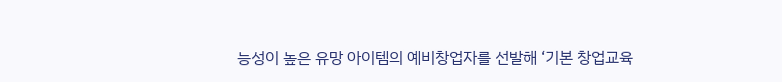능성이 높은 유망 아이템의 예비창업자를 선발해 ‘기본 창업교육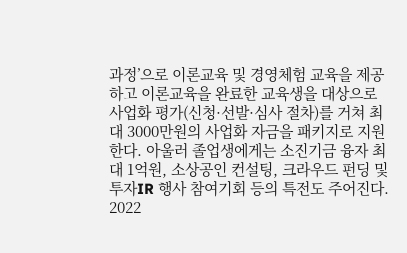과정’으로 이론교육 및 경영체험 교육을 제공하고 이론교육을 완료한 교육생을 대상으로 사업화 평가(신청·선발·심사 절차)를 거쳐 최대 3000만원의 사업화 자금을 패키지로 지원한다. 아울러 졸업생에게는 소진기금 융자 최대 1억원, 소상공인 컨설팅, 크라우드 펀딩 및 투자IR 행사 참여기회 등의 특전도 주어진다. 2022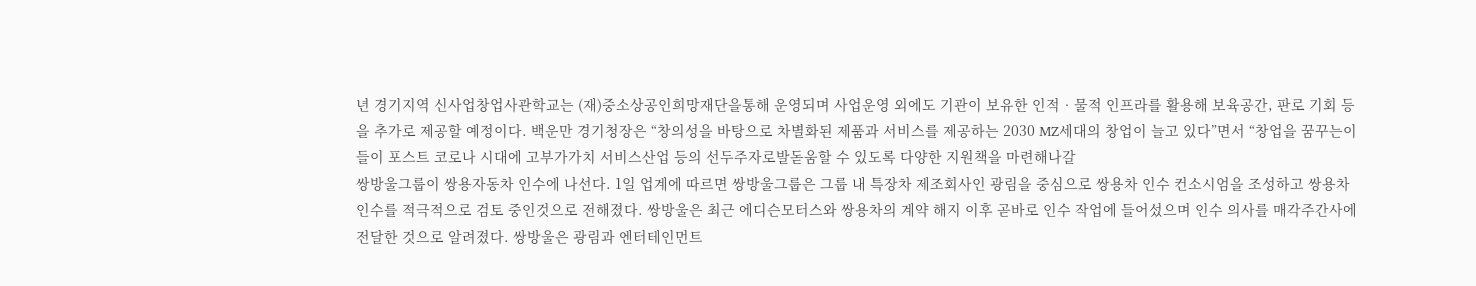년 경기지역 신사업창업사관학교는 (재)중소상공인희망재단을통해 운영되며 사업운영 외에도 기관이 보유한 인적‧물적 인프라를 활용해 보육공간, 판로 기회 등을 추가로 제공할 예정이다. 백운만 경기청장은 “창의성을 바탕으로 차별화된 제품과 서비스를 제공하는 2030 MZ세대의 창업이 늘고 있다”면서 “창업을 꿈꾸는이들이 포스트 코로나 시대에 고부가가치 서비스산업 등의 선두주자로발돋움할 수 있도록 다양한 지원책을 마련해나갈
쌍방울그룹이 쌍용자동차 인수에 나선다. 1일 업계에 따르면 쌍방울그룹은 그룹 내 특장차 제조회사인 광림을 중심으로 쌍용차 인수 컨소시엄을 조성하고 쌍용차 인수를 적극적으로 검토 중인것으로 전해졌다. 쌍방울은 최근 에디슨모터스와 쌍용차의 계약 해지 이후 곧바로 인수 작업에 들어섰으며 인수 의사를 매각주간사에 전달한 것으로 알려졌다. 쌍방울은 광림과 엔터테인먼트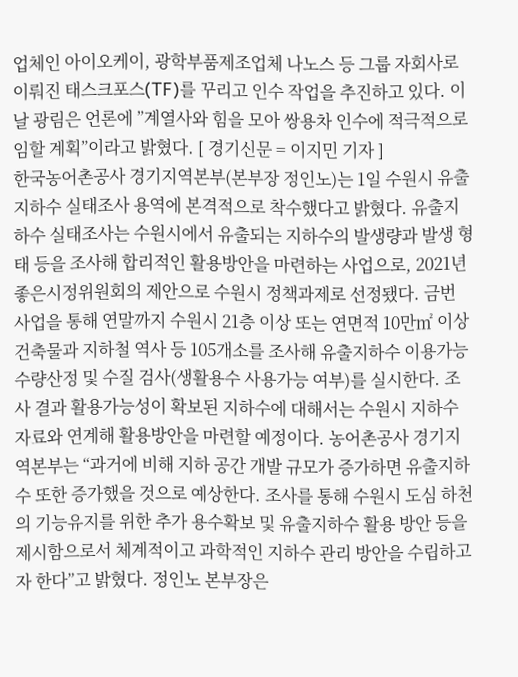업체인 아이오케이, 광학부품제조업체 나노스 등 그룹 자회사로 이뤄진 태스크포스(TF)를 꾸리고 인수 작업을 추진하고 있다. 이날 광림은 언론에 ”계열사와 힘을 모아 쌍용차 인수에 적극적으로 임할 계획”이라고 밝혔다. [ 경기신문 = 이지민 기자 ]
한국농어촌공사 경기지역본부(본부장 정인노)는 1일 수원시 유출지하수 실태조사 용역에 본격적으로 착수했다고 밝혔다. 유출지하수 실태조사는 수원시에서 유출되는 지하수의 발생량과 발생 형태 등을 조사해 합리적인 활용방안을 마련하는 사업으로, 2021년 좋은시정위원회의 제안으로 수원시 정책과제로 선정됐다. 금번 사업을 통해 연말까지 수원시 21층 이상 또는 연면적 10만㎡ 이상건축물과 지하철 역사 등 105개소를 조사해 유출지하수 이용가능 수량산정 및 수질 검사(생활용수 사용가능 여부)를 실시한다. 조사 결과 활용가능성이 확보된 지하수에 대해서는 수원시 지하수 자료와 연계해 활용방안을 마련할 예정이다. 농어촌공사 경기지역본부는 “과거에 비해 지하 공간 개발 규모가 증가하면 유출지하수 또한 증가했을 것으로 예상한다. 조사를 통해 수원시 도심 하천의 기능유지를 위한 추가 용수확보 및 유출지하수 활용 방안 등을 제시함으로서 체계적이고 과학적인 지하수 관리 방안을 수립하고자 한다”고 밝혔다. 정인노 본부장은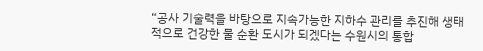“공사 기술력을 바탕으로 지속가능한 지하수 관리를 추진해 생태적으로 건강한 물 순환 도시가 되겠다는 수원시의 통합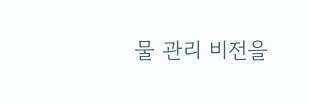물 관리 비전을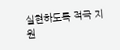실현하도록 적극 지원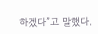하겠다”고 말했다.